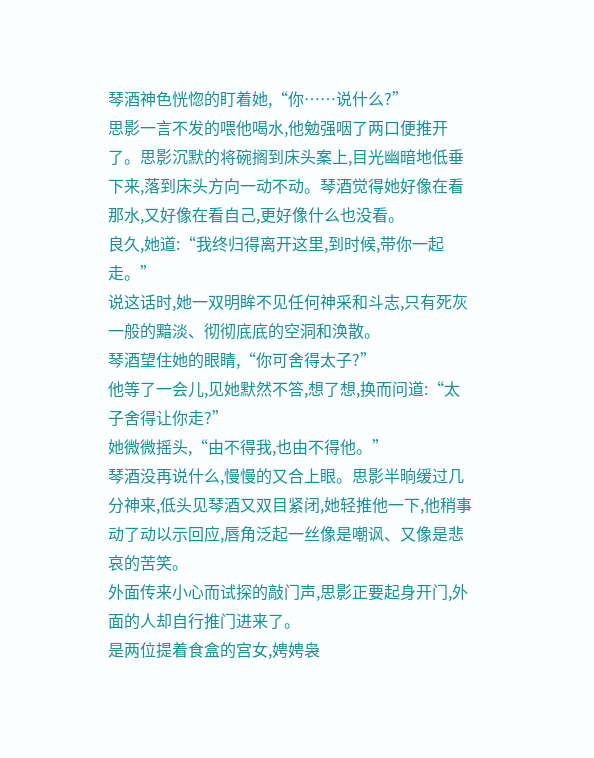琴酒神色恍惚的盯着她,“你……说什么?”
思影一言不发的喂他喝水,他勉强咽了两口便推开了。思影沉默的将碗搁到床头案上,目光幽暗地低垂下来,落到床头方向一动不动。琴酒觉得她好像在看那水,又好像在看自己,更好像什么也没看。
良久,她道:“我终归得离开这里,到时候,带你一起走。”
说这话时,她一双明眸不见任何神采和斗志,只有死灰一般的黯淡、彻彻底底的空洞和涣散。
琴酒望住她的眼睛,“你可舍得太子?”
他等了一会儿,见她默然不答,想了想,换而问道:“太子舍得让你走?”
她微微摇头,“由不得我,也由不得他。”
琴酒没再说什么,慢慢的又合上眼。思影半晌缓过几分神来,低头见琴酒又双目紧闭,她轻推他一下,他稍事动了动以示回应,唇角泛起一丝像是嘲讽、又像是悲哀的苦笑。
外面传来小心而试探的敲门声,思影正要起身开门,外面的人却自行推门进来了。
是两位提着食盒的宫女,娉娉袅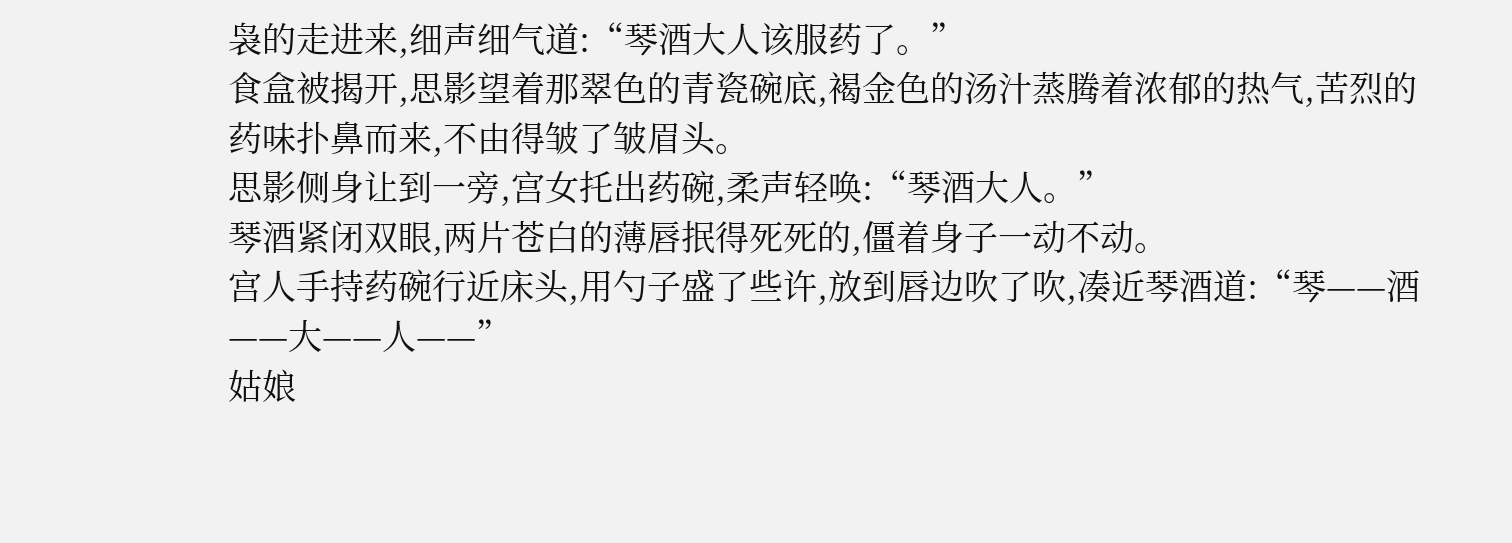袅的走进来,细声细气道:“琴酒大人该服药了。”
食盒被揭开,思影望着那翠色的青瓷碗底,褐金色的汤汁蒸腾着浓郁的热气,苦烈的药味扑鼻而来,不由得皱了皱眉头。
思影侧身让到一旁,宫女托出药碗,柔声轻唤:“琴酒大人。”
琴酒紧闭双眼,两片苍白的薄唇抿得死死的,僵着身子一动不动。
宫人手持药碗行近床头,用勺子盛了些许,放到唇边吹了吹,凑近琴酒道:“琴——酒——大——人——”
姑娘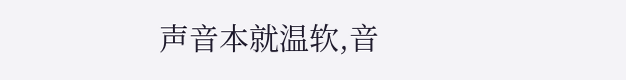声音本就温软,音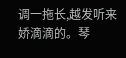调一拖长,越发听来娇滴滴的。琴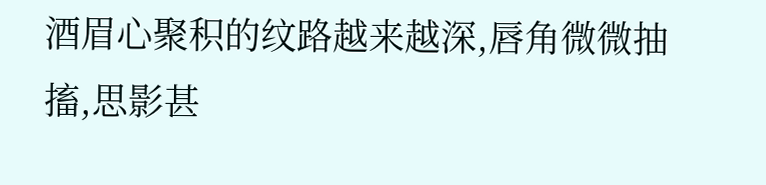酒眉心聚积的纹路越来越深,唇角微微抽搐,思影甚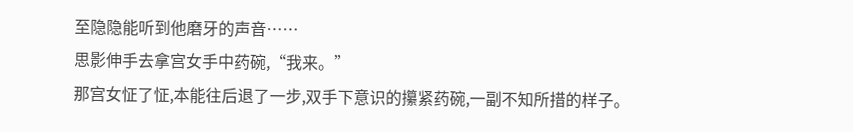至隐隐能听到他磨牙的声音……
思影伸手去拿宫女手中药碗,“我来。”
那宫女怔了怔,本能往后退了一步,双手下意识的攥紧药碗,一副不知所措的样子。